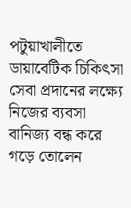পটুয়াখালীতে ডায়াবেটিক চিকিৎসা সেবা প্রদানের লক্ষ্যে নিজের ব্যবসা বানিজ্য বন্ধ করে গড়ে তোলেন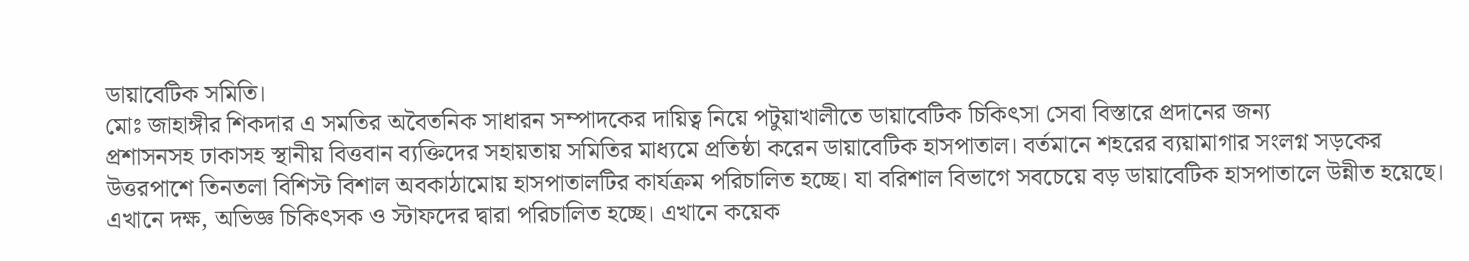ডায়াবেটিক সমিতি।
মোঃ জাহাঙ্গীর শিকদার এ সমতির অবৈতনিক সাধারন সম্পাদকের দায়িত্ব নিয়ে পটুয়াখালীতে ডায়াবেটিক চিকিৎসা সেবা বিস্তারে প্রদানের জন্য
প্রশাসনসহ ঢাকাসহ স্থানীয় বিত্তবান ব্যক্তিদের সহায়তায় সমিতির মাধ্যমে প্রতিষ্ঠা করেন ডায়াবেটিক হাসপাতাল। বর্তমানে শহরের ব্যয়ামাগার সংলগ্ন সড়কের উত্তরপাশে তিনতলা বিশিস্ট বিশাল অবকাঠামোয় হাসপাতালটির কার্যক্রম পরিচালিত হচ্ছে। যা বরিশাল বিভাগে সবচেয়ে বড় ডায়াবেটিক হাসপাতালে উন্নীত হয়েছে। এখানে দক্ষ, অভিজ্ঞ চিকিৎসক ও স্টাফদের দ্বারা পরিচালিত হচ্ছে। এখানে কয়েক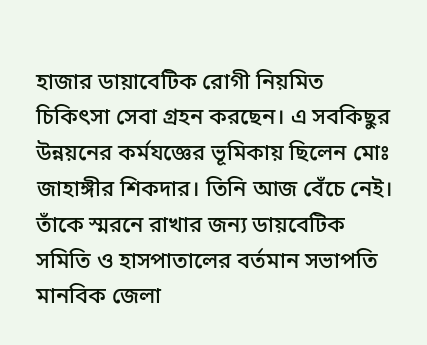হাজার ডায়াবেটিক রোগী নিয়মিত চিকিৎসা সেবা গ্রহন করছেন। এ সবকিছুর উন্নয়নের কর্মযজ্ঞের ভূমিকায় ছিলেন মোঃ জাহাঙ্গীর শিকদার। তিনি আজ বেঁচে নেই। তাঁকে স্মরনে রাখার জন্য ডায়বেটিক সমিতি ও হাসপাতালের বর্তমান সভাপতি মানবিক জেলা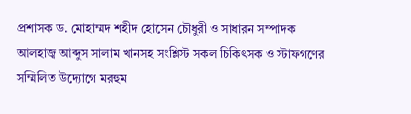প্রশাসক ড. মোহাম্মদ শহীদ হোসেন চৌধুরী ও সাধারন সম্পাদক আলহাজ্ব আব্দুস সালাম খানসহ সংশ্লিস্ট সকল চিকিৎসক ও স্টাফগণের সম্মিলিত উদ্যোগে মরহুম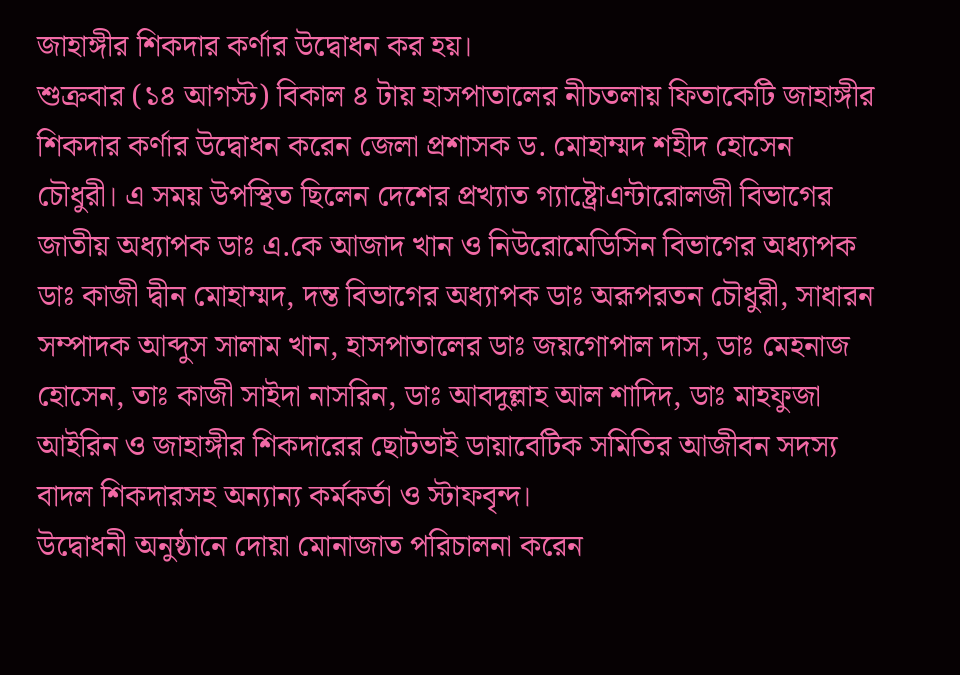জাহাঙ্গীর শিকদার কর্ণার উদ্বোধন কর হয়।
শুক্রবার (১৪ আগস্ট) বিকাল ৪ টায় হাসপাতালের নীচতলায় ফিতাকেটি জাহাঙ্গীর শিকদার কর্ণার উদ্বোধন করেন জেলা প্রশাসক ড. মোহাম্মদ শহীদ হোসেন চৌধুরী। এ সময় উপস্থিত ছিলেন দেশের প্রখ্যাত গ্যাষ্ট্রোএন্টারোলজী বিভাগের জাতীয় অধ্যাপক ডাঃ এ.কে আজাদ খান ও নিউরোমেডিসিন বিভাগের অধ্যাপক ডাঃ কাজী দ্বীন মোহাম্মদ, দন্ত বিভাগের অধ্যাপক ডাঃ অরূপরতন চৌধুরী, সাধারন সম্পাদক আব্দুস সালাম খান, হাসপাতালের ডাঃ জয়গোপাল দাস, ডাঃ মেহনাজ হোসেন, তাঃ কাজী সাইদা নাসরিন, ডাঃ আবদুল্লাহ আল শাদিদ, ডাঃ মাহফুজা আইরিন ও জাহাঙ্গীর শিকদারের ছোটভাই ডায়াবেটিক সমিতির আজীবন সদস্য বাদল শিকদারসহ অন্যান্য কর্মকর্তা ও স্টাফবৃন্দ।
উদ্বোধনী অনুষ্ঠানে দোয়া মোনাজাত পরিচালনা করেন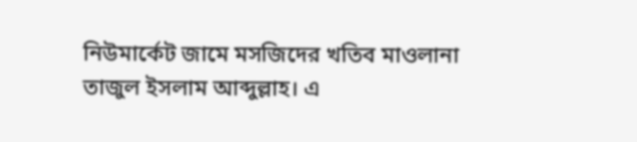নিউমার্কেট জামে মসজিদের খতিব মাওলানা তাজুল ইসলাম আব্দুল্লাহ। এ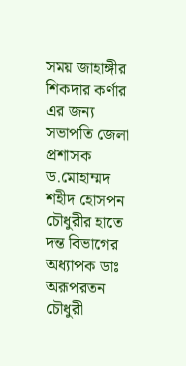সময় জাহাঙ্গীর শিকদার কর্ণার এর জন্য সভাপতি জেলা প্রশাসক ড.মোহাম্মদ শহীদ হোসপন চৌধুরীর হাতে দন্ত বিভাগের অধ্যাপক ডাঃ অরূপরতন চৌধুরী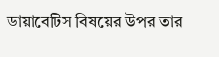ডায়াবেটিস বিষয়ের উপর তার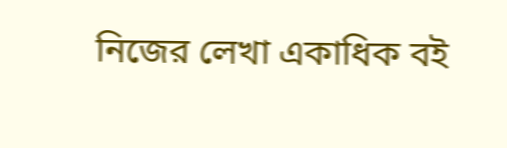নিজের লেখা একাধিক বই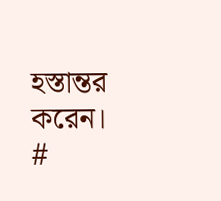হস্তান্তর করেন। #